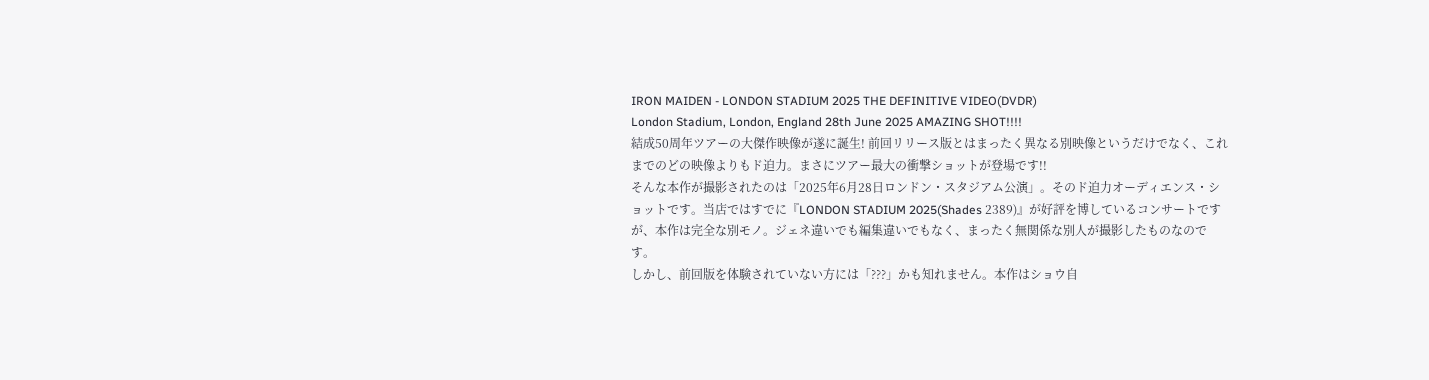IRON MAIDEN - LONDON STADIUM 2025 THE DEFINITIVE VIDEO(DVDR)
London Stadium, London, England 28th June 2025 AMAZING SHOT!!!!
結成50周年ツアーの大傑作映像が遂に誕生! 前回リリース版とはまったく異なる別映像というだけでなく、これまでのどの映像よりもド迫力。まさにツアー最大の衝撃ショットが登場です!!
そんな本作が撮影されたのは「2025年6月28日ロンドン・スタジアム公演」。そのド迫力オーディエンス・ショットです。当店ではすでに『LONDON STADIUM 2025(Shades 2389)』が好評を博しているコンサートですが、本作は完全な別モノ。ジェネ違いでも編集違いでもなく、まったく無関係な別人が撮影したものなのです。
しかし、前回版を体験されていない方には「???」かも知れません。本作はショウ自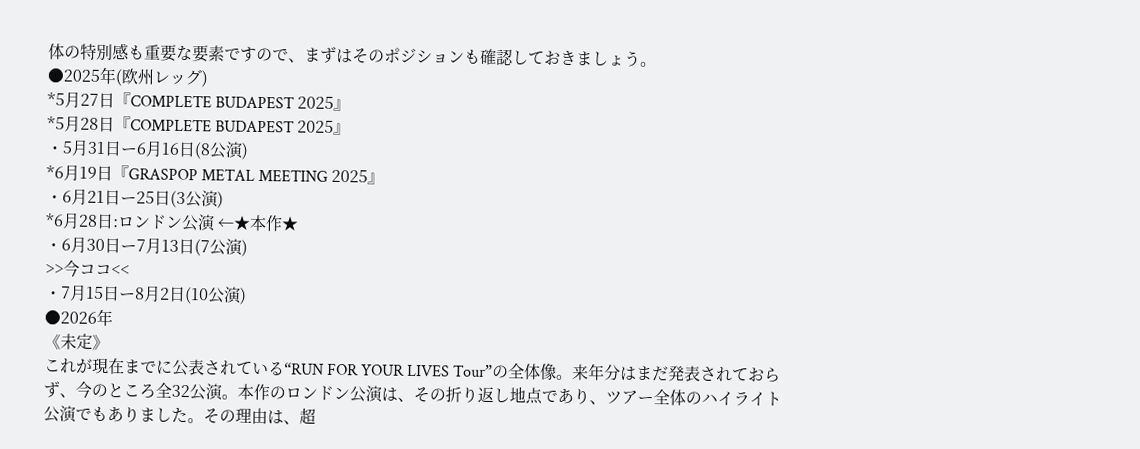体の特別感も重要な要素ですので、まずはそのポジションも確認しておきましょう。
●2025年(欧州レッグ)
*5月27日『COMPLETE BUDAPEST 2025』
*5月28日『COMPLETE BUDAPEST 2025』
・5月31日ー6月16日(8公演)
*6月19日『GRASPOP METAL MEETING 2025』
・6月21日ー25日(3公演)
*6月28日:ロンドン公演 ←★本作★
・6月30日ー7月13日(7公演)
>>今ココ<<
・7月15日ー8月2日(10公演)
●2026年
《未定》
これが現在までに公表されている“RUN FOR YOUR LIVES Tour”の全体像。来年分はまだ発表されておらず、今のところ全32公演。本作のロンドン公演は、その折り返し地点であり、ツアー全体のハイライト公演でもありました。その理由は、超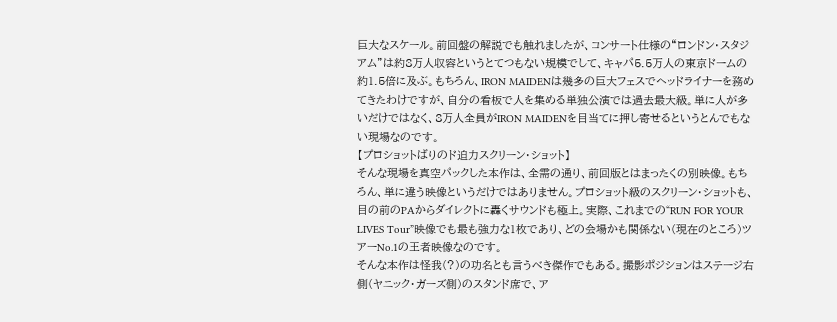巨大なスケール。前回盤の解説でも触れましたが、コンサート仕様の“ロンドン・スタジアム”は約8万人収容というとてつもない規模でして、キャパ5.5万人の東京ドームの約1.5倍に及ぶ。もちろん、IRON MAIDENは幾多の巨大フェスでヘッドライナーを務めてきたわけですが、自分の看板で人を集める単独公演では過去最大級。単に人が多いだけではなく、8万人全員がIRON MAIDENを目当てに押し寄せるというとんでもない現場なのです。
【プロショットばりのド迫力スクリーン・ショット】
そんな現場を真空パックした本作は、全需の通り、前回版とはまったくの別映像。もちろん、単に違う映像というだけではありません。プロショット級のスクリーン・ショットも、目の前のPAからダイレクトに轟くサウンドも極上。実際、これまでの“RUN FOR YOUR LIVES Tour”映像でも最も強力な1枚であり、どの会場かも関係ない(現在のところ)ツアーNo.1の王者映像なのです。
そんな本作は怪我(?)の功名とも言うべき傑作でもある。撮影ポジションはステージ右側(ヤニック・ガーズ側)のスタンド席で、ア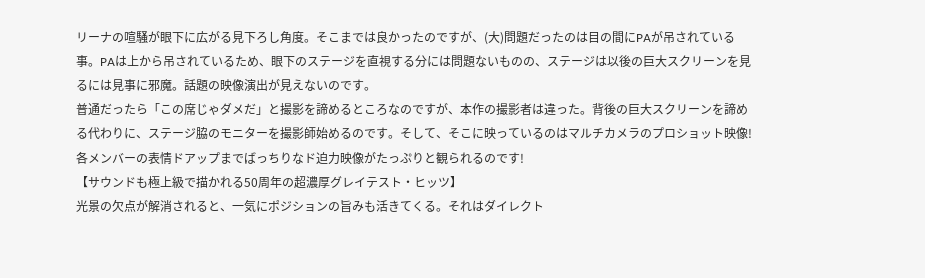リーナの喧騒が眼下に広がる見下ろし角度。そこまでは良かったのですが、(大)問題だったのは目の間にPAが吊されている事。PAは上から吊されているため、眼下のステージを直視する分には問題ないものの、ステージは以後の巨大スクリーンを見るには見事に邪魔。話題の映像演出が見えないのです。
普通だったら「この席じゃダメだ」と撮影を諦めるところなのですが、本作の撮影者は違った。背後の巨大スクリーンを諦める代わりに、ステージ脇のモニターを撮影師始めるのです。そして、そこに映っているのはマルチカメラのプロショット映像! 各メンバーの表情ドアップまでばっちりなド迫力映像がたっぷりと観られるのです!
【サウンドも極上級で描かれる50周年の超濃厚グレイテスト・ヒッツ】
光景の欠点が解消されると、一気にポジションの旨みも活きてくる。それはダイレクト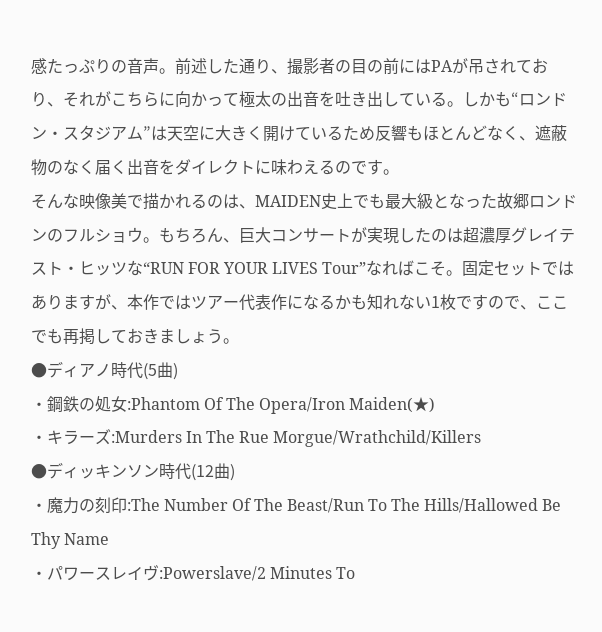感たっぷりの音声。前述した通り、撮影者の目の前にはPAが吊されており、それがこちらに向かって極太の出音を吐き出している。しかも“ロンドン・スタジアム”は天空に大きく開けているため反響もほとんどなく、遮蔽物のなく届く出音をダイレクトに味わえるのです。
そんな映像美で描かれるのは、MAIDEN史上でも最大級となった故郷ロンドンのフルショウ。もちろん、巨大コンサートが実現したのは超濃厚グレイテスト・ヒッツな“RUN FOR YOUR LIVES Tour”なればこそ。固定セットではありますが、本作ではツアー代表作になるかも知れない1枚ですので、ここでも再掲しておきましょう。
●ディアノ時代(5曲)
・鋼鉄の処女:Phantom Of The Opera/Iron Maiden(★)
・キラーズ:Murders In The Rue Morgue/Wrathchild/Killers
●ディッキンソン時代(12曲)
・魔力の刻印:The Number Of The Beast/Run To The Hills/Hallowed Be Thy Name
・パワースレイヴ:Powerslave/2 Minutes To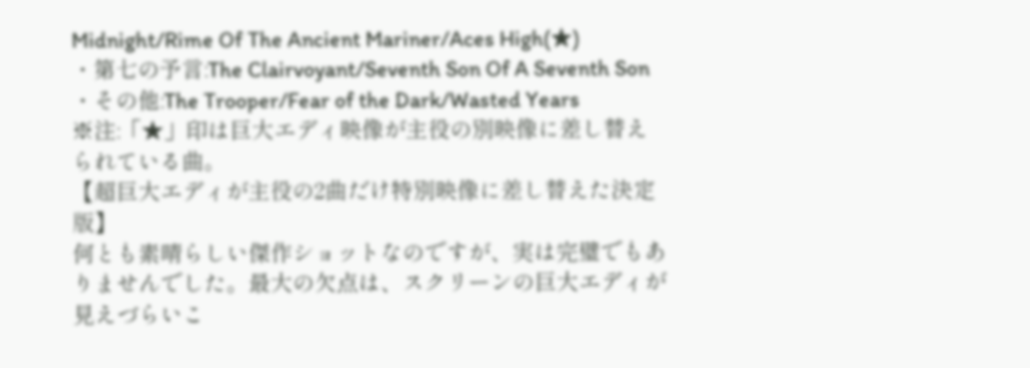Midnight/Rime Of The Ancient Mariner/Aces High(★)
・第七の予言:The Clairvoyant/Seventh Son Of A Seventh Son
・その他:The Trooper/Fear of the Dark/Wasted Years
※注:「★」印は巨大エディ映像が主役の別映像に差し替えられている曲。
【超巨大エディが主役の2曲だけ特別映像に差し替えた決定版】
何とも素晴らしい傑作ショットなのですが、実は完璧でもありませんでした。最大の欠点は、スクリーンの巨大エディが見えづらいこ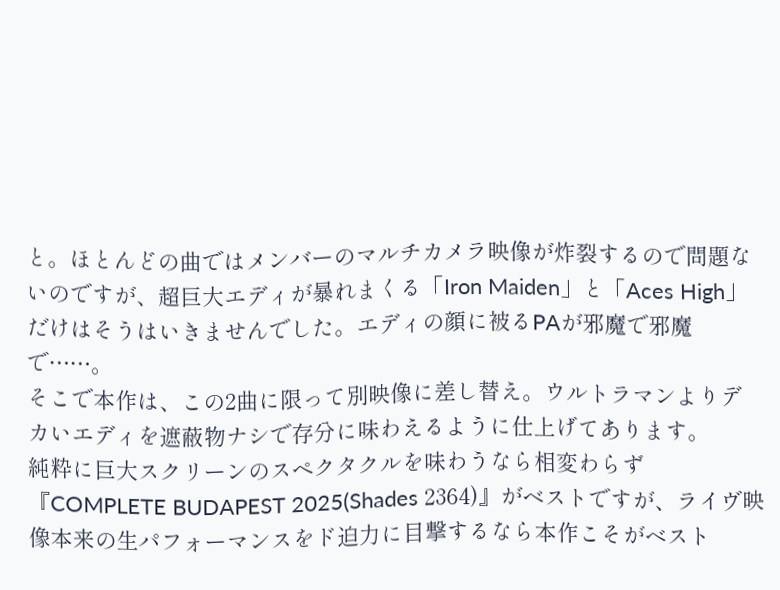と。ほとんどの曲ではメンバーのマルチカメラ映像が炸裂するので問題ないのですが、超巨大エディが暴れまくる「Iron Maiden」と「Aces High」だけはそうはいきませんでした。エディの顔に被るPAが邪魔で邪魔で……。
そこで本作は、この2曲に限って別映像に差し替え。ウルトラマンよりデカいエディを遮蔽物ナシで存分に味わえるように仕上げてあります。
純粋に巨大スクリーンのスペクタクルを味わうなら相変わらず『COMPLETE BUDAPEST 2025(Shades 2364)』がベストですが、ライヴ映像本来の生パフォーマンスをド迫力に目撃するなら本作こそがベスト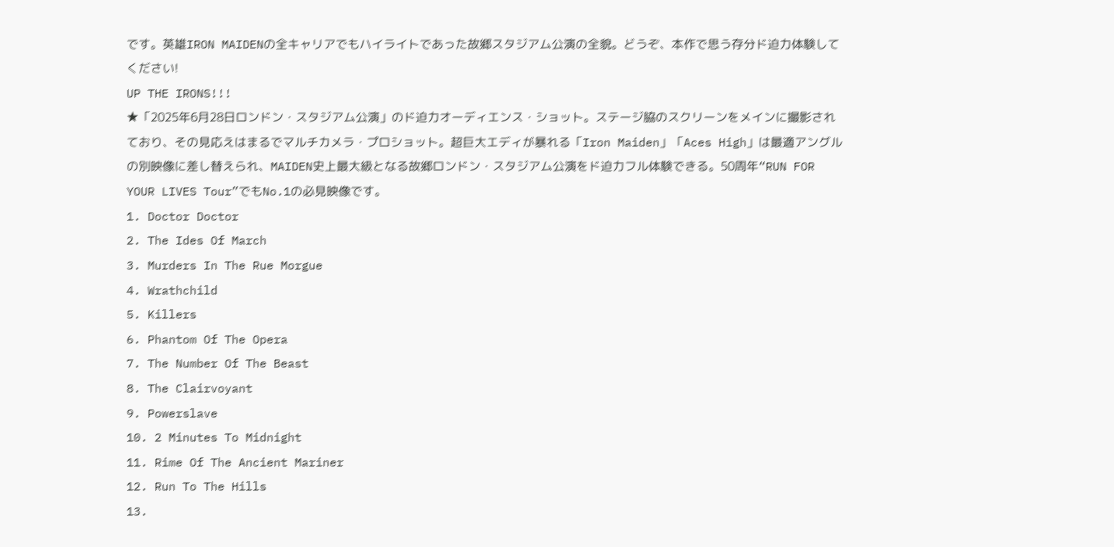です。英雄IRON MAIDENの全キャリアでもハイライトであった故郷スタジアム公演の全貌。どうぞ、本作で思う存分ド迫力体験してください!
UP THE IRONS!!!
★「2025年6月28日ロンドン・スタジアム公演」のド迫力オーディエンス・ショット。ステージ脇のスクリーンをメインに撮影されており、その見応えはまるでマルチカメラ・プロショット。超巨大エディが暴れる「Iron Maiden」「Aces High」は最適アングルの別映像に差し替えられ、MAIDEN史上最大級となる故郷ロンドン・スタジアム公演をド迫力フル体験できる。50周年“RUN FOR YOUR LIVES Tour”でもNo.1の必見映像です。
1. Doctor Doctor
2. The Ides Of March
3. Murders In The Rue Morgue
4. Wrathchild
5. Killers
6. Phantom Of The Opera
7. The Number Of The Beast
8. The Clairvoyant
9. Powerslave
10. 2 Minutes To Midnight
11. Rime Of The Ancient Mariner
12. Run To The Hills
13.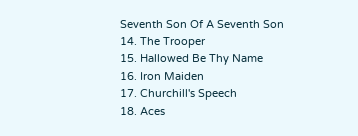Seventh Son Of A Seventh Son
14. The Trooper
15. Hallowed Be Thy Name
16. Iron Maiden
17. Churchill's Speech
18. Aces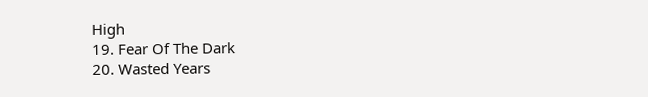High
19. Fear Of The Dark
20. Wasted Years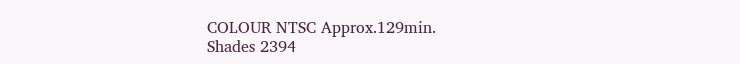COLOUR NTSC Approx.129min.
Shades 2394